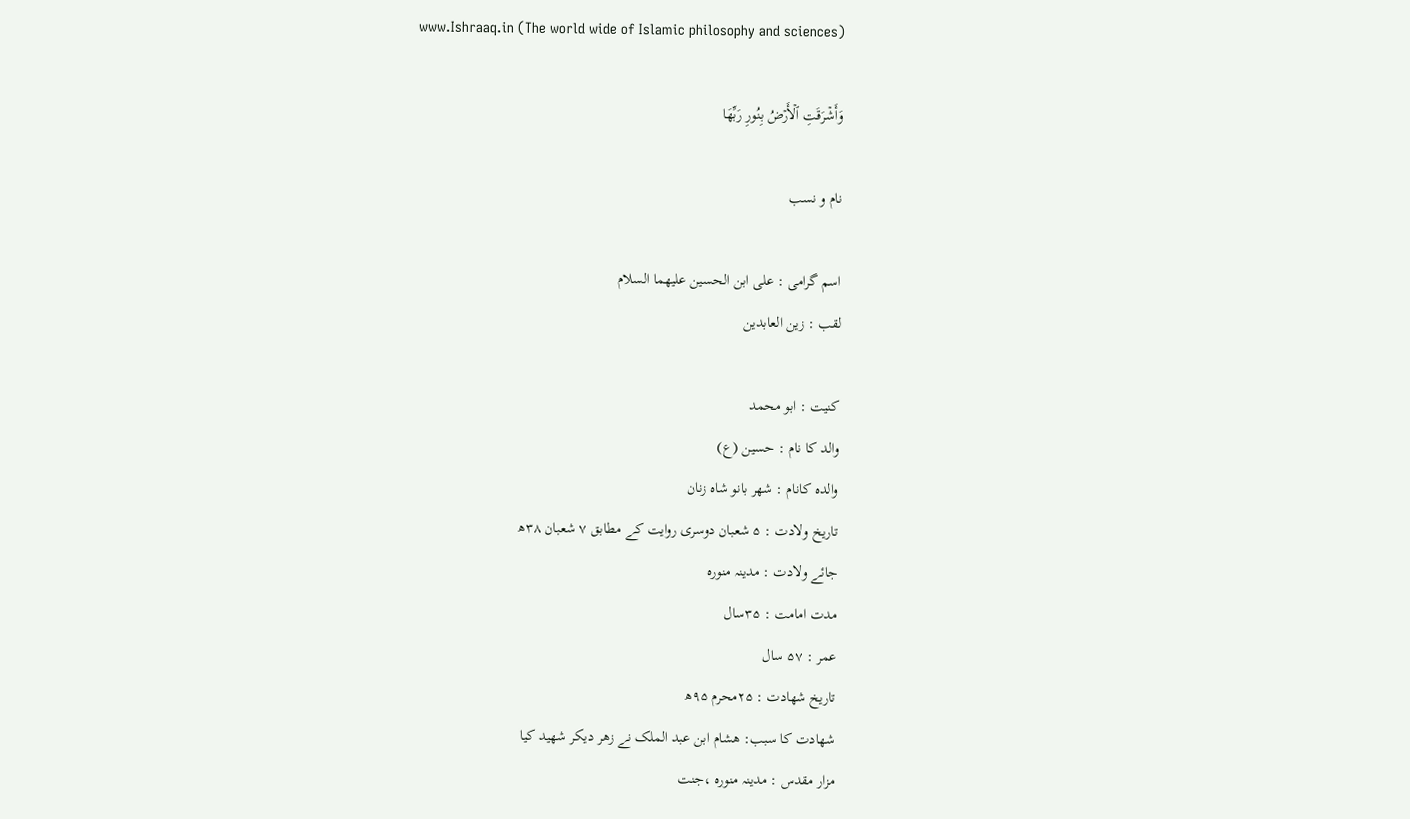www.Ishraaq.in (The world wide of Islamic philosophy and sciences)

وَأَشۡرَقَتِ ٱلۡأَرۡضُ بِنُورِ رَبِّهَا

نام و نسب

اسم گرامی : علی ابن الحسین علیھما السلام
لقب : زین العابدین

کنیت : ابو محمد
والد کا نام : حسین (ع)
والدہ کانام : شھر بانو شاہ زنان
تاریخ ولادت : ۵ شعبان دوسری روایت کے مطابق ۷ شعبان ۳۸ھ
جائے ولادت : مدینہ منورہ
مدت امامت : ۳۵سال
عمر : ۵۷ سال
تاریخ شھادت : ۲۵محرم ۹۵ھ
شھادت کا سبب: ھشام ابن عبد الملک نے زھر دیکر شھید کیا
مزار مقدس : مدینہ منورہ ،جنت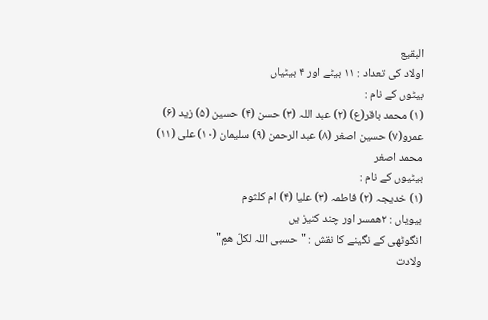البقیع
اولاد کی تعداد : ۱۱ بیٹے اور ۴ بیٹیاں
بیٹوں کے نام :
(۱) محمد باقر(ع) (۲) عبد اللہ (۳) حسن (۴) حسین (۵) زید (۶) عمرو(۷) حسین اصغر (۸) عبد الرحمن (۹) سلیمان (۱۰) علی (۱۱) محمد اصغر
بیٹیوں کے نام :
(۱) خدیجہ (۲) فاطمہ (۳) علیا (۴) ام کلثوم
بیویاں : ۲ھمسر اور چند کنیز یں
انگوٹھی کے نگینے کا نقش : "حسبی اللہ لکلّ ھمٍ"
ولادت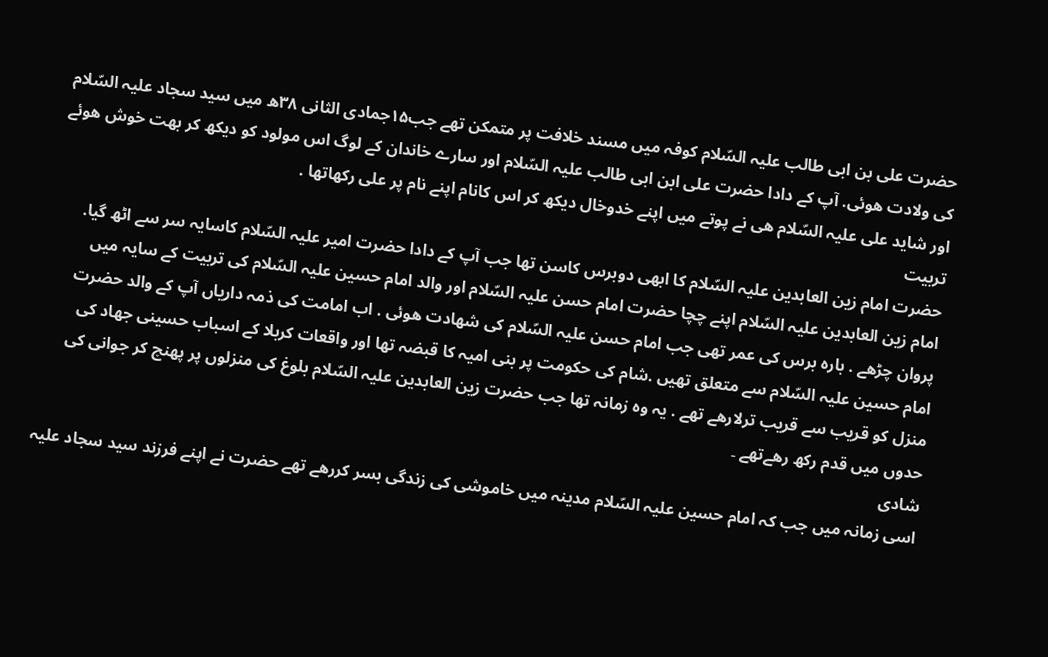حضرت علی بن ابی طالب علیہ السّلام کوفہ میں مسند خلافت پر متمکن تھے جب۱۵جمادی الثانی ۳۸ھ میں سید سجاد علیہ السّلام کی ولادت ھوئی. آپ کے دادا حضرت علی ابن ابی طالب علیہ السّلام اور سارے خاندان کے لوگ اس مولود کو دیکھ کر بھت خوش ھوئے اور شاید علی علیہ السّلام ھی نے پوتے میں اپنے خدوخال دیکھ کر اس کانام اپنے نام پر علی رکھاتھا .
تربیت
حضرت امام زین العابدین علیہ السّلام کا ابھی دوبرس کاسن تھا جب آپ کے دادا حضرت امیر علیہ السّلام کاسایہ سر سے اٹھ گیا. امام زین العابدین علیہ السّلام اپنے چچا حضرت امام حسن علیہ السّلام اور والد امام حسین علیہ السّلام کی تربیت کے سایہ میں پروان چڑھے . بارہ برس کی عمر تھی جب امام حسن علیہ السّلام کی شھادت ھوئی . اب امامت کی ذمہ داریاں آپ کے والد حضرت امام حسین علیہ السّلام سے متعلق تھیں .شام کی حکومت پر بنی امیہ کا قبضہ تھا اور واقعات کربلا کے اسباب حسینی جھاد کی منزل کو قریب سے قریب ترلارھے تھے . یہ وہ زمانہ تھا جب حضرت زین العابدین علیہ السّلام بلوغ کی منزلوں پر پھنچ کر جوانی کی حدوں میں قدم رکھ رھےتھے ۔
شادی
اسی زمانہ میں جب کہ امام حسین علیہ السّلام مدینہ میں خاموشی کی زندگی بسر کررھے تھے حضرت نے اپنے فرزند سید سجاد علیہ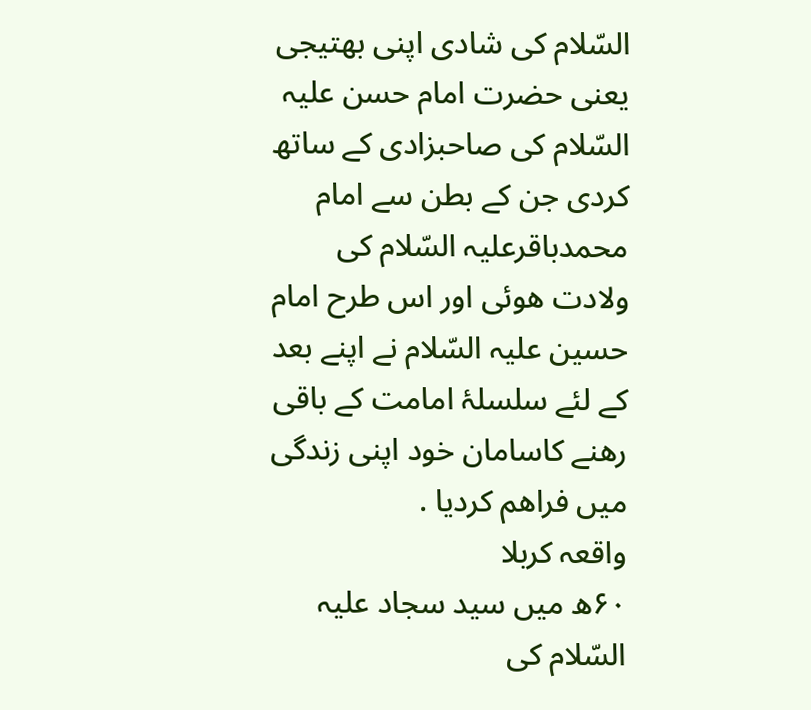السّلام کی شادی اپنی بھتیجی یعنی حضرت امام حسن علیہ السّلام کی صاحبزادی کے ساتھ کردی جن کے بطن سے امام محمدباقرعلیہ السّلام کی ولادت ھوئی اور اس طرح امام حسین علیہ السّلام نے اپنے بعد کے لئے سلسلۂ امامت کے باقی رھنے کاسامان خود اپنی زندگی میں فراھم کردیا .
واقعہ کربلا
۶۰ھ میں سید سجاد علیہ السّلام کی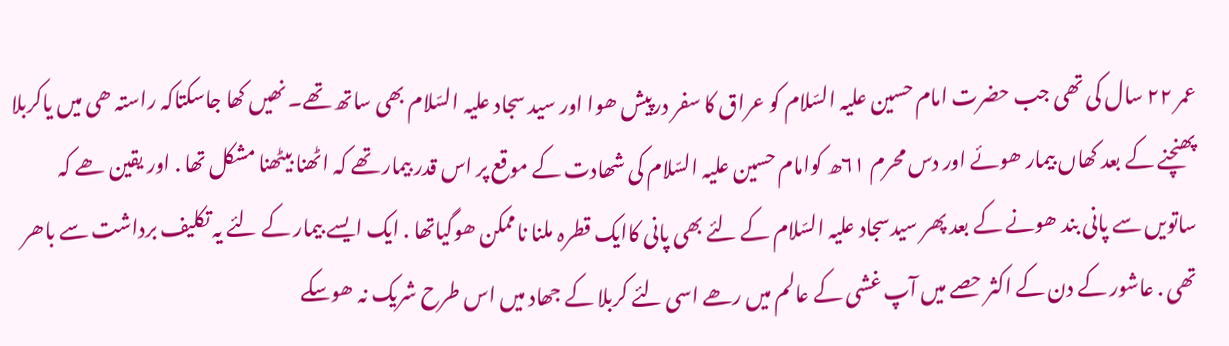عمر ۲۲ سال کی تھی جب حضرت امام حسین علیہ السّلام کو عراق کا سفر درپیش ھوا اور سید سجاد علیہ السّلام بھی ساتھ تھے۔ نھیں کھا جاسکتاکہ راستہ ھی میں یاکربلا پھنچنے کے بعد کھاں بیمار ھوئے اور دس محرم ۶۱ھ کوامام حسین علیہ السّلام کی شھادت کے موقع پر اس قدر بیمار تھے کہ اٹھنا بیٹھنا مشکل تھا . اور یقین ھے کہ ساتویں سے پانی بند ھونے کے بعد پھر سیدسجاد علیہ السّلام کے لئے بھی پانی کاایک قطرہ ملنا ناممکن ھوگیاتھا . ایک ایسے بیمار کے لئے یہ تکلیف برداشت سے باھر تھی . عاشور کے دن کے اکثر حصے میں آپ غشی کے عالم میں رھے اسی لئے کربلا کے جھاد میں اس طرح شریک نہ ھوسکے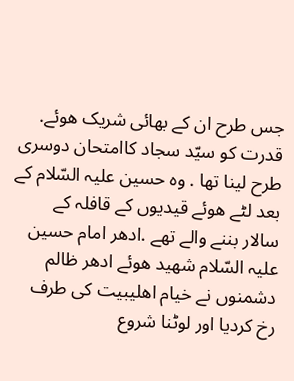جس طرح ان کے بھائی شریک ھوئے. قدرت کو سیّد سجاد کاامتحان دوسری طرح لینا تھا . وہ حسین علیہ السّلام کے بعد لٹے ھوئے قیدیوں کے قافلہ کے سالار بننے والے تھے .ادھر امام حسین علیہ السّلام شھید ھوئے ادھر ظالم دشمنوں نے خیام اھلیبیت کی طرف رخ کردیا اور لوٹنا شروع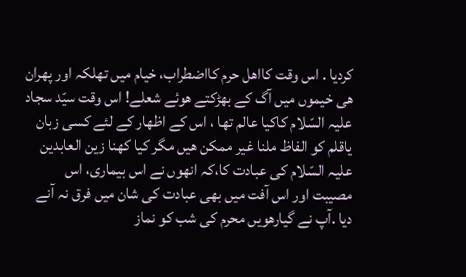کردیا . اس وقت کااھل حرم کااضطراب، خیام میں تھلکہ اور پھران ھی خیموں میں آگ کے بھڑکتے ھوئے شعلے! اس وقت سیّد سجاد علیہ السّلام کاکیا عالم تھا ، اس کے اظھار کے لئے کسی زبان یاقلم کو الفاظ ملنا غیر ممکن ھیں مگر کیا کھنا زین العابدین علیہ السّلام کی عبادت کا،کہ انھوں نے اس بیماری، اس مصیبت اور اس آفت میں بھی عبادت کی شان میں فرق نہ آنے دیا .آپ نے گیارھویں محرم کی شب کو نماز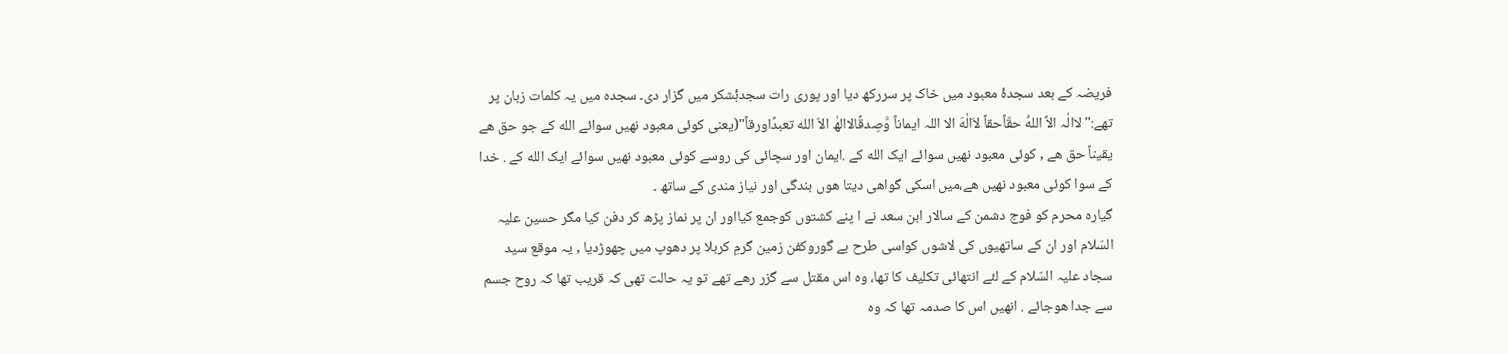فریضہ کے بعد سجدۂ معبود میں خاک پر سررکھ دیا اور پوری رات سجدۂشکر میں گزار دی۔ سجدہ میں یہ کلمات زبان پر تھے:"لاالٰہ الاَّ اللهُ حقّاًحقاً لاَالٰهَ الا اللہ ایماناً وَّصِدقًالاالھٰ الاّ الله تعبدًاورقاً"(یعنی کوئی معبود نھیں سوائے الله کے جو حق ھے یقیناً حق ھے , کوئی معبود نھیں سوائے ایک الله کے .ایمان اور سچائی کی روسے کوئی معبود نھیں سوائے ایک الله کے . خدا کے سوا کوئی معبود نھیں ھے،میں اسکی گواھی دیتا ھوں بندگی اور نیاز مندی کے ساتھ ۔
گیارہ محرم کو فوج دشمن کے سالار ابن سعد نے ا پنے کشتوں کوجمع کیااور ان پر نماز پڑھ کر دفن کیا مگر حسین علیہ السّلام اور ان کے ساتھیوں کی لاشوں کواسی طرح بے گوروکفن زمین گرمِ کربلا پر دھوپ میں چھوڑدیا , یہ موقع سید سجاد علیہ السّلام کے لئے انتھائی تکلیف کا تھا، وہ اس مقتل سے گزر رھے تھے تو یہ حالت تھی کہ قریب تھا کہ روح جسم سے جدا ھوجائے . انھیں اس کا صدمہ تھا کہ وہ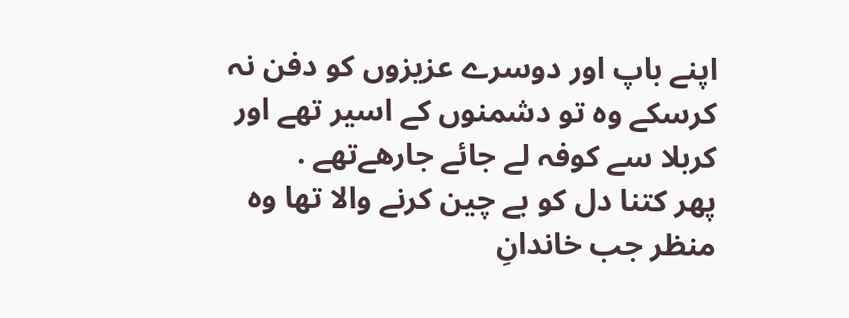اپنے باپ اور دوسرے عزیزوں کو دفن نہ کرسکے وہ تو دشمنوں کے اسیر تھے اور کربلا سے کوفہ لے جائے جارھےتھے .
پھر کتنا دل کو بے چین کرنے والا تھا وہ منظر جب خاندانِ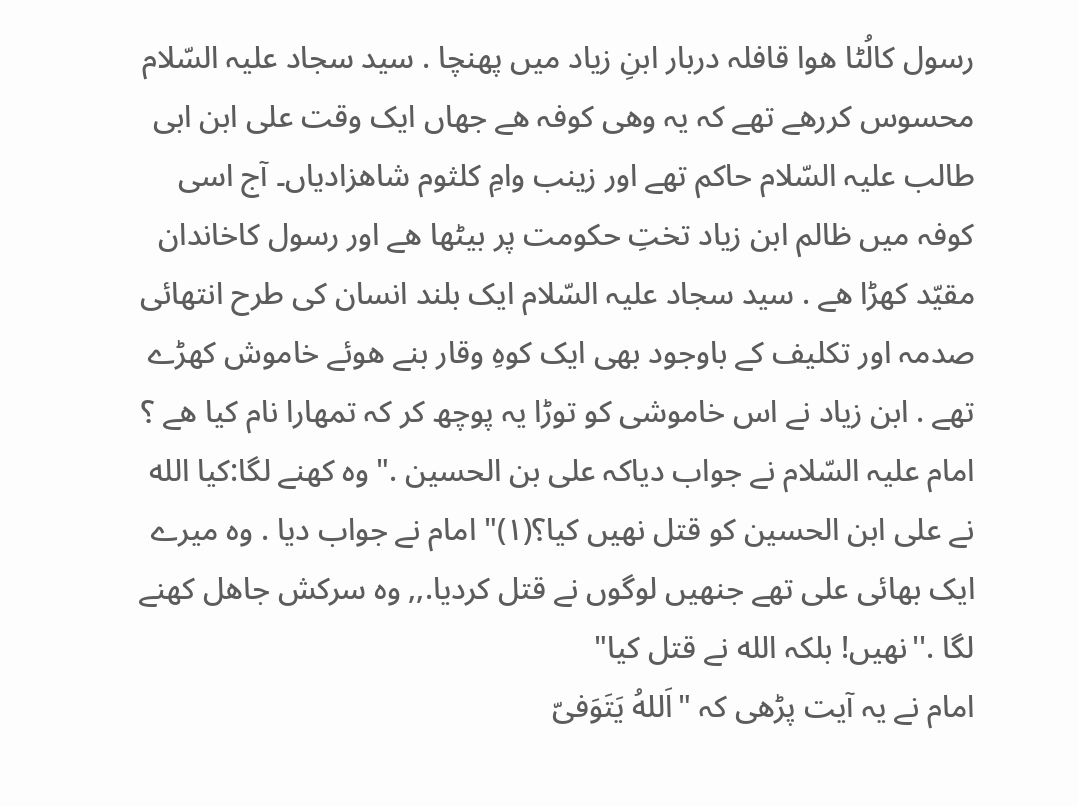رسول کالُٹا ھوا قافلہ دربار ابنِ زیاد میں پھنچا . سید سجاد علیہ السّلام محسوس کررھے تھے کہ یہ وھی کوفہ ھے جھاں ایک وقت علی ابن ابی طالب علیہ السّلام حاکم تھے اور زینب وامِ کلثوم شاھزادیاں۔ آج اسی کوفہ میں ظالم ابن زیاد تختِ حکومت پر بیٹھا ھے اور رسول کاخاندان مقیّد کھڑا ھے . سید سجاد علیہ السّلام ایک بلند انسان کی طرح انتھائی صدمہ اور تکلیف کے باوجود بھی ایک کوهِ وقار بنے ھوئے خاموش کھڑے تھے . ابن زیاد نے اس خاموشی کو توڑا یہ پوچھ کر کہ تمھارا نام کیا ھے ؟ امام علیہ السّلام نے جواب دیاکہ علی بن الحسین ." وہ کھنے لگا:کیا الله نے علی ابن الحسین کو قتل نھیں کیا؟(۱)" امام نے جواب دیا . وہ میرے ایک بھائی علی تھے جنھیں لوگوں نے قتل کردیا.,, وہ سرکش جاھل کھنے لگا .''نھیں! بلکہ الله نے قتل کیا"
امام نے یہ آیت پڑھی کہ "اَللهُ يَتَوَفیّ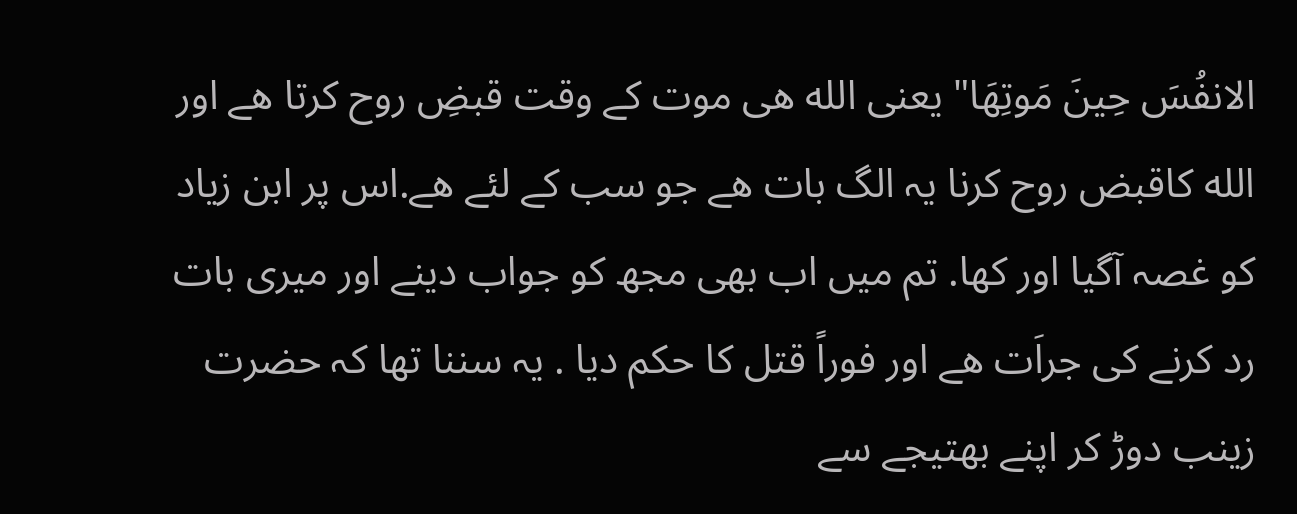الانفُسَ حِینَ مَوتِھَا" یعنی الله ھی موت کے وقت قبضِ روح کرتا ھے اور الله کاقبض روح کرنا یہ الگ بات ھے جو سب کے لئے ھے.اس پر ابن زیاد کو غصہ آگیا اور کھا. تم میں اب بھی مجھ کو جواب دینے اور میری بات رد کرنے کی جراَت ھے اور فوراً قتل کا حکم دیا . یہ سننا تھا کہ حضرت زینب دوڑ کر اپنے بھتیجے سے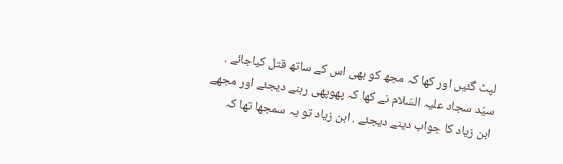لپٹ گئیں اور کھا کہ مجھ کو بھی اس کے ساتھ قتل کیاجائے . سیّد سجاد علیہ السّلام نے کھا کہ پھوپھی رہنے دیجئے اور مجھے ابن زیاد کا جواب دینے دیجئے . ابن زیاد تو یہ سمجھا تھا کہ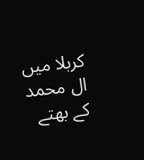کربلا میں ال محمد کے بھتے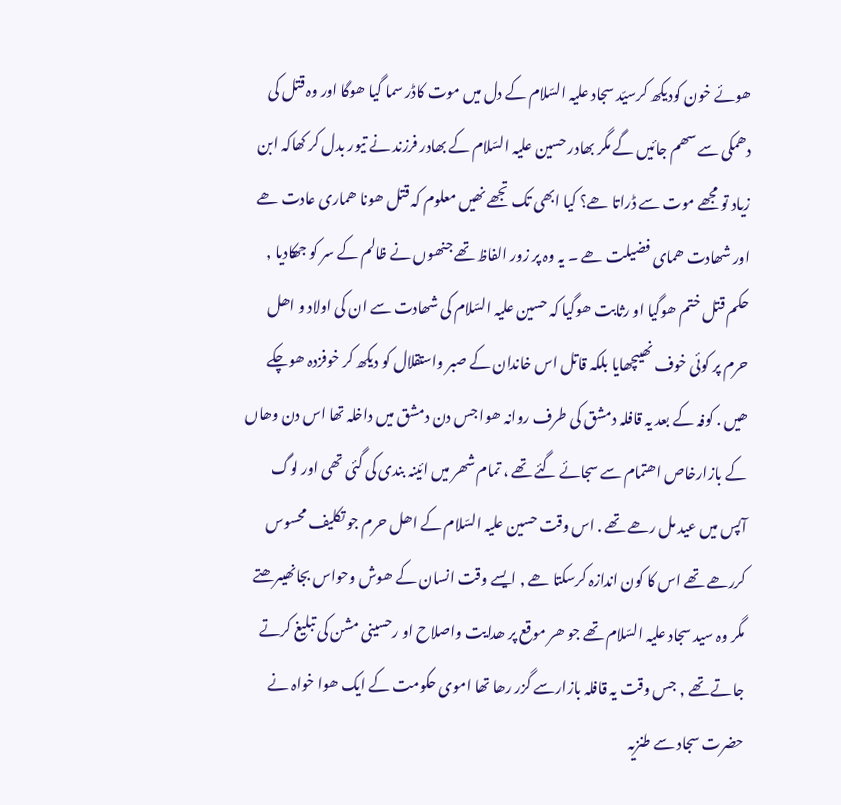ھوئے خون کودیکھ کرسیّد سجاد علیہ السّلام کے دل میں موت کاڈر سما گیا ھوگا اور وہ قتل کی دھمکی سے سھم جائیں گے مگر بھادر حسین علیہ السّلام کے بھادر فرزند نے تیور بدل کر کھاکہ ابن زیاد تو مجھے موت سے ڈراتا ھے؟ کیا ابھی تک تجھے نھیں معلوم کہ قتل ھونا ھماری عادت ھے اور شھادت ھمای فضیلت ھے ۔ یہ وہ پر زور الفاظ تھے جنھوں نے ظالم کے سر کو جھکادیا , حکم قتل ختم ھوگیا او رثابت ھوگیا کہ حسین علیہ السّلام کی شھادت سے ان کی اولاد و اھل حرم پر کوئی خوف نھیںچھایا بلکہ قاتل اس خاندان کے صبر واستقلال کو دیکھ کر خوفزدہ ھوچکے ھیں . کوفہ کے بعد یہ قافلہ دمشق کی طرف روانہ ھوا جس دن دمشق میں داخلہ تھا اس دن وھاں کے بازارخاص اھتمام سے سجائے گئے تھے ، تمام شھر میں ائینہ بندی کی گئی تھی اور لوگ آپس میں عید مل رھے تھے . اس وقت حسین علیہ السّلام کے اھل حرم جو تکلیف محسوس کررھے تھے اس کا کون اندازہ کرسکتا ھے , ایسے وقت انسان کے ھوش وحواس بجانھیںرھتے مگر وہ سید سجاد علیہ السّلام تھے جو ھر موقع پر ھدایت واصلاح او رحسینی مشن کی تبلیغ کرتے جاتے تھے , جس وقت یہ قافلہ بازارسے گزر رھا تھا اموی حکومت کے ایک ھوا خواہ نے حضرت سجاد سے طنزیہ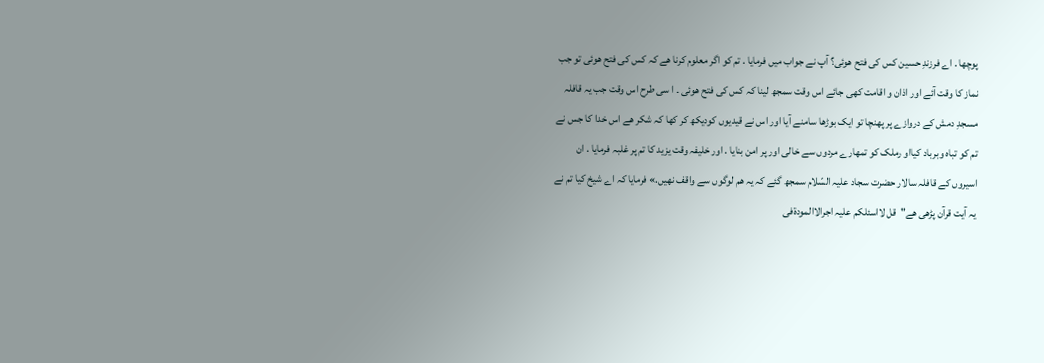پوچھا . اے فرزندِ حسین کس کی فتح ھوئی؟ آپ نے جواب میں فرمایا . تم کو اگر معلوم کرنا ھے کہ کس کی فتح ھوئی تو جب نماز کا وقت آئے اور اذان و اقامت کھی جائے اس وقت سمجھ لینا کہ کس کی فتح ھوئی ۔ ا سی طرح اس وقت جب یہ قافلہ مسجدِ دمش کے دروازے پر پھنچا تو ایک بوڑھا سامنے آیا اور اس نے قیدیوں کودیکھ کر کھا کہ شکر ھے اس خدا کا جس نے تم کو تباہ وبرباد کیااو رملک کو تمھارے مردوں سے خالی اور پر امن بنایا . اور خلیفہ وقت یزید کا تم پر غلبہ فرمایا . ان اسیروں کے قافلہ سالار حضرت سجاد علیہ السّلام سمجھ گئے کہ یہ ھم لوگوں سے واقف نھیں.» فرمایا کہ اے شیخ کیا تم نے یہ آیت قرآن پڑھی ھے"قل لااسئلکم علیہ اجرالاالمودةفی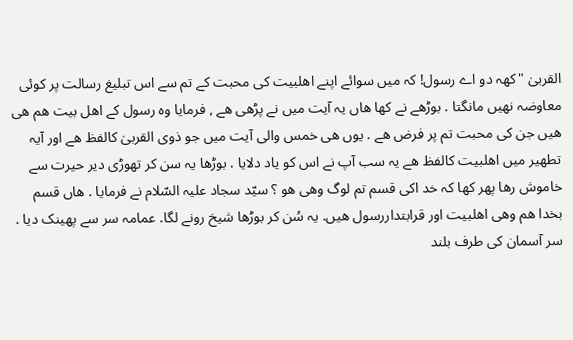القربیٰ "کھہ دو اے رسول! کہ میں سوائے اپنے اھلبیت کی محبت کے تم سے اس تبلیغ رسالت پر کوئی معاوضہ نھیں مانگتا . بوڑھے نے کھا ھاں یہ آیت میں نے پڑھی ھے , فرمایا وہ رسول کے اھل بیت ھم ھی ھیں جن کی محبت تم پر فرض ھے . یوں ھی خمس والی آیت میں جو ذوی القربیٰ کالفظ ھے اور آیہ تطھیر میں اھلبیت کالفظ ھے یہ سب آپ نے اس کو یاد دلایا . بوڑھا یہ سن کر تھوڑی دیر حیرت سے خاموش رھا پھر کھا کہ خد اکی قسم تم لوگ وھی ھو ؟ سیّد سجاد علیہ السّلام نے فرمایا . ھاں قسم بخدا ھم وھی اھلبیت اور قرابتداررسول ھیں. یہ سُن کر بوڑھا شیخ رونے لگا. عمامہ سر سے پھینک دیا . سر آسمان کی طرف بلند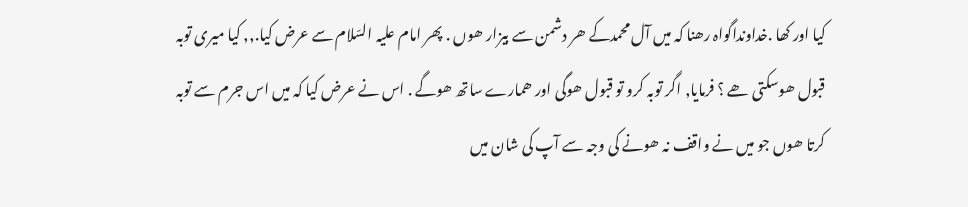کیا اور کھا .خداونداگواہ رھنا کہ میں آل محمدکے ھر دشمن سے بیزار ھوں . پھر امام علیہ السّلام سے عرض کیا.,, کیا میری توبہ قبول ھوسکتی ھے ؟ فرمایا, اگر توبہ کرو تو قبول ھوگی اور ھمارے ساتھ ھوگے . اس نے عرض کیا کہ میں اس جرم سے توبہ کرتا ھوں جو میں نے واقف نہ ھونے کی وجہ سے آپ کی شان میں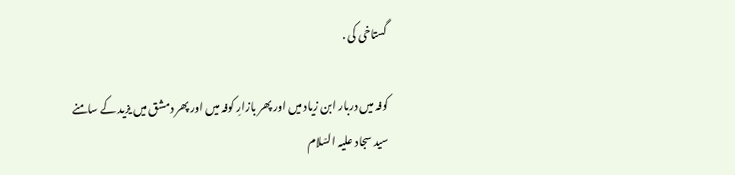گستاخی کی .

کوفہ میں دربار ابن زیاد میں اور پھر بازارِ کوفہ میں اور پھر دمشق میں یزید کے سامنے سید سجاد علیہ السّلام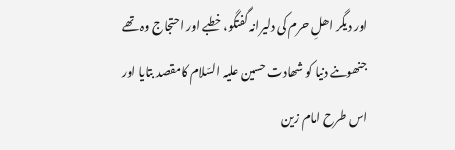اور دیگر اھلِ حرم کی دلیرانہ گفتگو، خطبے اور احتجاج وہ تھے جنھوںنے دنیا کو شھادت حسین علیہ السّلام کامقصد بتایا اور اس طرح امام زین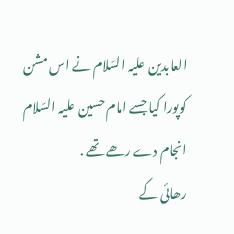العابدین علیہ السّلام نے اس مشن کوپورا کیا جسے امام حسین علیہ السّلام انجام دے رھے تھے .
رھائی کے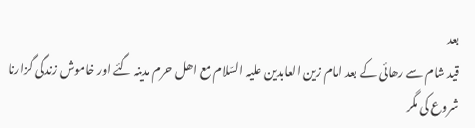بعد
قید شام سے رھائی کے بعد امام زین العابدین علیہ السّلام مع اھل حرم مدینہ گئے اور خاموش زندگی گزارنا شروع کی مگر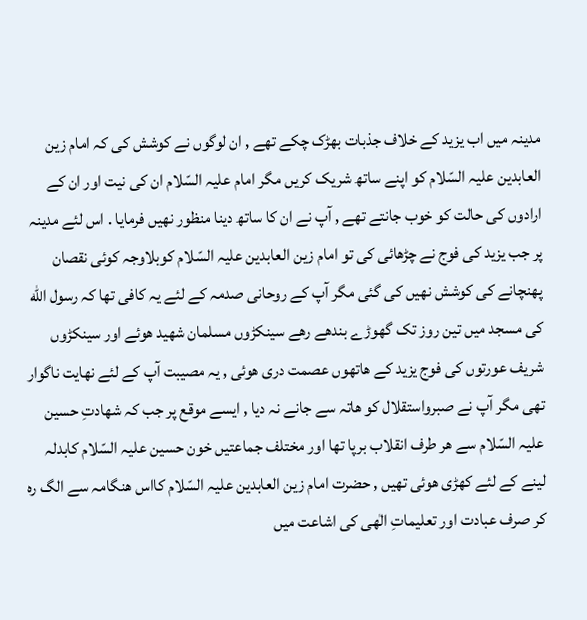مدینہ میں اب یزید کے خلاف جذبات بھڑک چکے تھے , ان لوگوں نے کوشش کی کہ امام زین العابدین علیہ السّلام کو اپنے ساتھ شریک کریں مگر امام علیہ السّلام ان کی نیت اور ان کے ارادوں کی حالت کو خوب جانتے تھے , آپ نے ان کا ساتھ دینا منظور نھیں فرمایا . اس لئے مدینہ پر جب یزید کی فوج نے چڑھائی کی تو امام زین العابدین علیہ السّلام کوبلاوجہ کوئی نقصان پھنچانے کی کوشش نھیں کی گئی مگر آپ کے روحانی صدمہ کے لئے یہ کافی تھا کہ رسول الله کی مسجد میں تین روز تک گھوڑے بندھے رھے سینکڑوں مسلمان شھید ھوئے اور سینکڑوں شریف عورتوں کی فوج یزید کے ھاتھوں عصمت دری ھوئی , یہ مصیبت آپ کے لئے نھایت ناگوار تھی مگر آپ نے صبرواستقلال کو ھاتہ سے جانے نہ دیا , ایسے موقع پر جب کہ شھادتِ حسین علیہ السّلام سے ھر طرف انقلاب برپا تھا اور مختلف جماعتیں خون حسین علیہ السّلام کابدلہ لینے کے لئے کھڑی ھوئی تھیں , حضرت امام زین العابدین علیہ السّلام کااس ھنگامہ سے الگ رہ کر صرف عبادت اور تعلیماتِ الٰھی کی اشاعت میں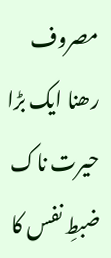مصروف رھنا ایک بڑا حیرت ناک ضبطِ نفس کا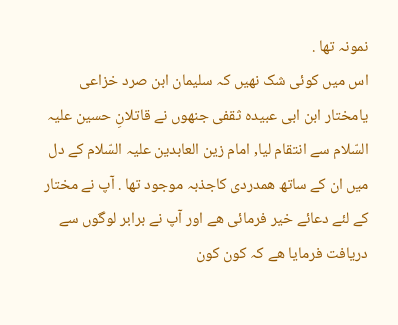نمونہ تھا .
اس میں کوئی شک نھیں کہ سلیمان ابن صرد خزاعی یامختار ابن ابی عبیدہ ثقفی جنھوں نے قاتلانِ حسین علیہ السّلام سے انتقام لیا, امام زین العابدین علیہ السّلام کے دل میں ان کے ساتھ ھمدردی کاجذبہ موجود تھا . آپ نے مختار کے لئے دعائے خیر فرمائی ھے اور آپ نے برابر لوگوں سے دریافت فرمایا ھے کہ کون کون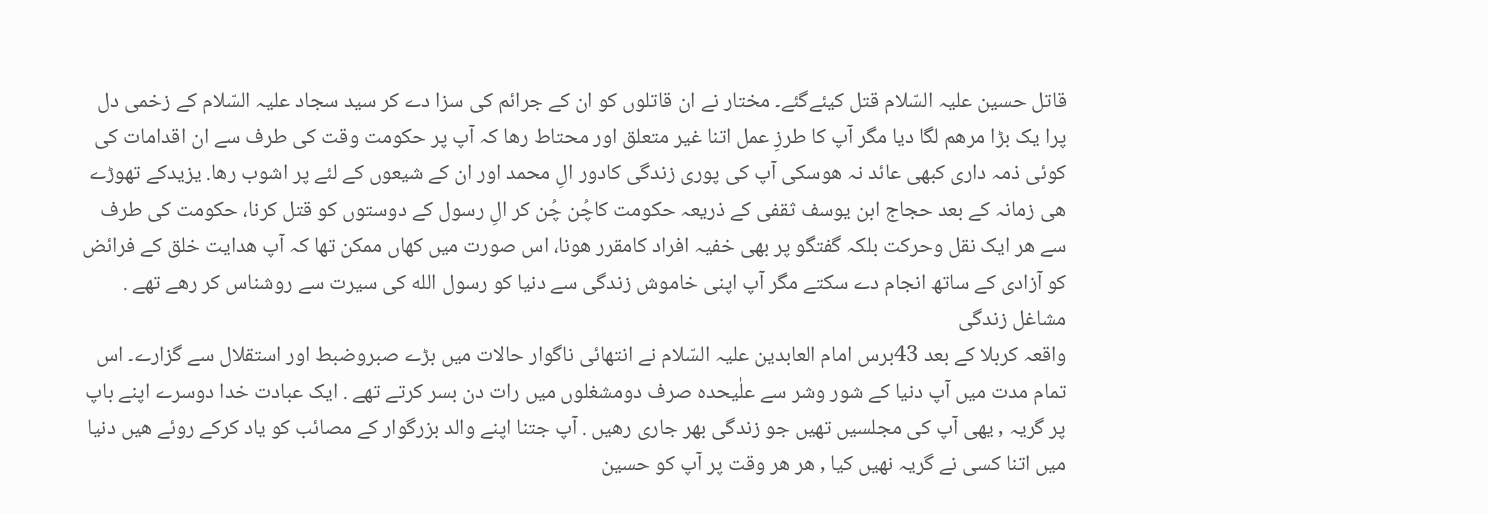قاتل حسین علیہ السّلام قتل کیئےگئے۔ مختار نے ان قاتلوں کو ان کے جرائم کی سزا دے کر سید سجاد علیہ السّلام کے زخمی دل پرا یک بڑا مرھم لگا دیا مگر آپ کا طرزِ عمل اتنا غیر متعلق اور محتاط رھا کہ آپ پر حکومت وقت کی طرف سے ان اقدامات کی کوئی ذمہ داری کبھی عائد نہ ھوسکی آپ کی پوری زندگی کادور الِ محمد اور ان کے شیعوں کے لئے پر اشوب رھا. یزیدکے تھوڑے ھی زمانہ کے بعد حجاج ابن یوسف ثقفی کے ذریعہ حکومت کاچُن چُن کر الِ رسول کے دوستوں کو قتل کرنا، حکومت کی طرف سے ھر ایک نقل وحرکت بلکہ گفتگو پر بھی خفیہ افراد کامقرر ھونا، اس صورت میں کھاں ممکن تھا کہ آپ ھدایت خلق کے فرائض کو آزادی کے ساتھ انجام دے سکتے مگر آپ اپنی خاموش زندگی سے دنیا کو رسول الله کی سیرت سے روشناس کر رھے تھے .
مشاغل زندگی
واقعہ کربلا کے بعد 43برس امام العابدین علیہ السّلام نے انتھائی ناگوار حالات میں بڑے صبروضبط اور استقلال سے گزارے۔ اس تمام مدت میں آپ دنیا کے شور وشر سے علٰیحدہ صرف دومشغلوں میں رات دن بسر کرتے تھے . ایک عبادت خدا دوسرے اپنے باپ پر گریہ , یھی آپ کی مجلسیں تھیں جو زندگی بھر جاری رھیں . آپ جتنا اپنے والد بزرگوار کے مصائب کو یاد کرکے روئے ھیں دنیا میں اتنا کسی نے گریہ نھیں کیا , ھر ھر وقت پر آپ کو حسین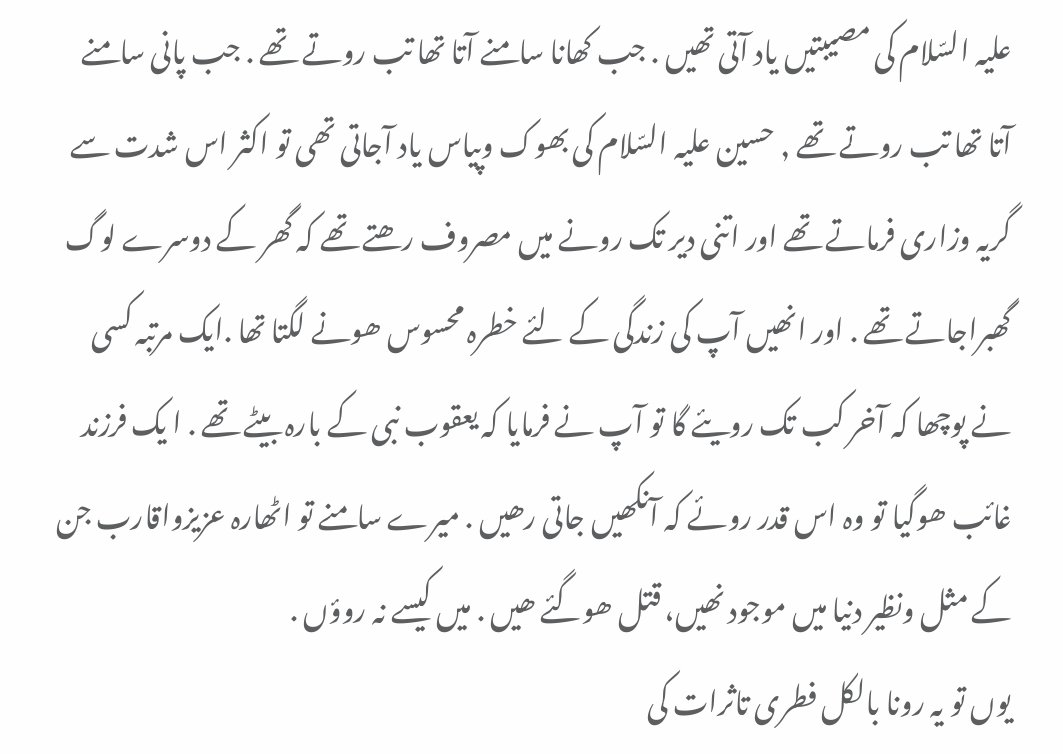علیہ السّلام کی مصیبتیں یاد آتی تھیں . جب کھانا سامنے آتا تھا تب روتے تھے . جب پانی سامنے آتا تھا تب روتے تھے , حسین علیہ السّلام کی بھوک وپیاس یاد آجاتی تھی تو اکثر اس شدت سے گریہ وزاری فرماتے تھے اور اتنی دیر تک رونے میں مصروف رھتے تھے کہ گھر کے دوسرے لوگ گھبراجاتے تھے . اور انھیں آپ کی زندگی کے لئے خطرہ محسوس ھونے لگتا تھا .ایک مرتبہ کسی نے پوچھا کہ آخر کب تک رویئے گا تو آپ نے فرمایا کہ یعقوب نبی کے بارہ بیٹے تھے . ا یک فرزند غائب ھوگیا تو وہ اس قدر روئے کہ آنکھیں جاتی رھیں . میرے سامنے تو اٹھارہ عزیزواقارب جن کے مثل ونظیر دنیا میں موجود نھیں، قتل ھوگئے ھیں . میں کیسے نہ روؤں .
یوں تو یہ رونا بالکل فطری تاثرات کی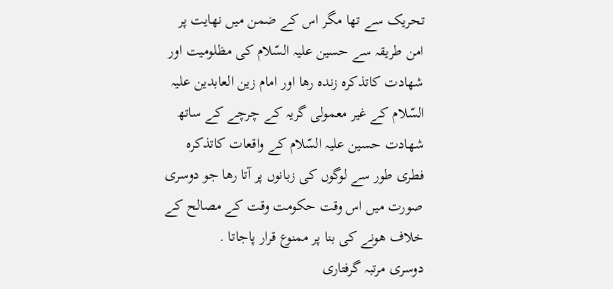تحریک سے تھا مگر اس کے ضمن میں نھایت پر امن طریقہ سے حسین علیہ السّلام کی مظلومیت اور شھادت کاتذکرہ زندہ رھا اور امام زین العابدین علیہ السّلام کے غیر معمولی گریہ کے چرچے کے ساتھ شھادت حسین علیہ السّلام کے واقعات کاتذکرہ فطری طور سے لوگوں کی زبانوں پر آتا رھا جو دوسری صورت میں اس وقت حکومت وقت کے مصالح کے خلاف ھونے کی بنا پر ممنوع قرار پاجاتا .
دوسری مرتبہ گرفتاری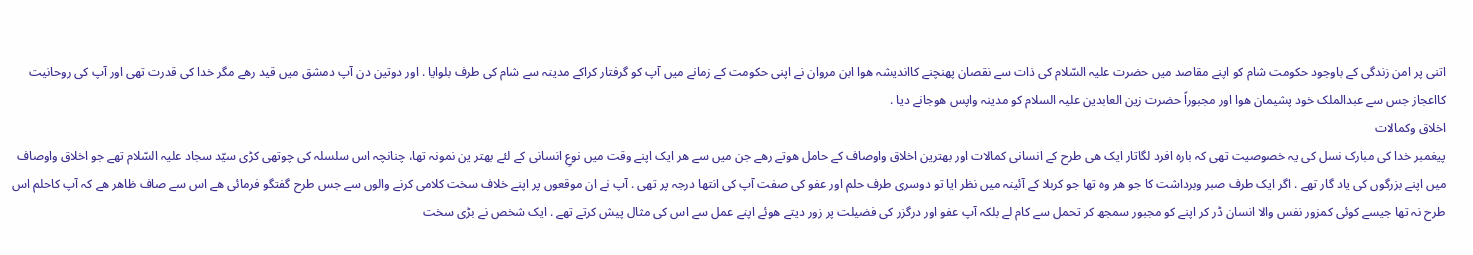اتنی پر امن زندگی کے باوجود حکومت شام کو اپنے مقاصد میں حضرت علیہ السّلام کی ذات سے نقصان پھنچنے کااندیشہ ھوا ابن مروان نے اپنی حکومت کے زمانے میں آپ کو گرفتار کراکے مدینہ سے شام کی طرف بلوایا . اور دوتین دن آپ دمشق میں قید رھے مگر خدا کی قدرت تھی اور آپ کی روحانیت کااعجاز جس سے عبدالملک خود پشیمان ھوا اور مجبوراً حضرت زین العابدین علیہ السلام کو مدینہ واپس ھوجانے دیا .
اخلاق وکمالات
پیغمبر خدا کی مبارک نسل کی یہ خصوصیت تھی کہ بارہ افرد لگاتار ایک ھی طرح کے انسانی کمالات اور بھترین اخلاق واوصاف کے حامل ھوتے رھے جن میں سے ھر ایک اپنے وقت میں نوعِ انسانی کے لئے بھتر ین نمونہ تھا، چنانچہ اس سلسلہ کی چوتھی کڑی سیّد سجاد علیہ السّلام تھے جو اخلاق واوصاف میں اپنے بزرگوں کی یاد گار تھے . اگر ایک طرف صبر وبرداشت کا جو ھر وہ تھا جو کربلا کے آئینہ میں نظر ایا تو دوسری طرف حلم اور عفو کی صفت آپ کی انتھا درجہ پر تھی . آپ نے ان موقعوں پر اپنے خلاف سخت کلامی کرنے والوں سے جس طرح گفتگو فرمائی ھے اس سے صاف ظاھر ھے کہ آپ کاحلم اس طرح نہ تھا جیسے کوئی کمزور نفس والا انسان ڈر کر اپنے کو مجبور سمجھ کر تحمل سے کام لے بلکہ آپ عفو اور درگزر کی فضیلت پر زور دیتے ھوئے اپنے عمل سے اس کی مثال پیش کرتے تھے . ایک شخص نے بڑی سخت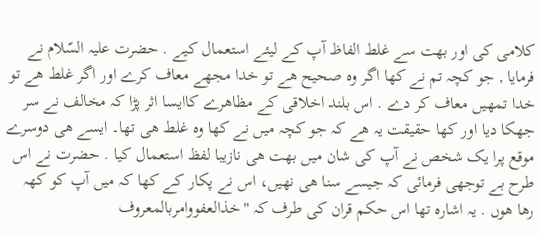کلامی کی اور بھت سے غلط الفاظ آپ کے لیئے استعمال کیے . حضرت علیہ السّلام نے فرمایا , جو کچہ تم نے کھا اگر وہ صحیح ھے تو خدا مجھے معاف کرے اور اگر غلط ھے تو خدا تمھیں معاف کر دے . اس بلند اخلاقی کے مظاھرے کاایسا اثر پڑا کہ مخالف نے سر جھکا دیا اور کھا حقیقت یہ ھے کہ جو کچہ میں نے کھا وہ غلط ھی تھا۔ ایسے ھی دوسرے موقع پرا یک شخص نے آپ کی شان میں بھت ھی نازیبا لفظ استعمال کیا . حضرت نے اس طرح بے توجھی فرمائی کہ جیسے سنا ھی نھیں، اس نے پکار کے کھا کہ میں آپ کو کھہ رھا ھوں . یہ اشارہ تھا اس حکم قران کی طرف کہ "خذالعفووامربالمعروف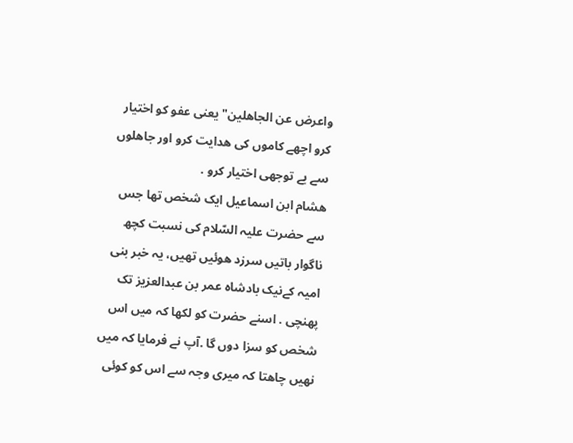واعرض عن الجاھلین" یعنی عفو کو اختیار کرو اچھے کاموں کی ھدایت کرو اور جاھلوں سے بے توجھی اختیار کرو .
ھشام ابن اسماعیل ایک شخص تھا جس سے حضرت علیہ السّلام کی نسبت کچھ ناگوار باتیں سرزد ھوئیں تھیں، یہ خبر بنی امیہ کےنیک بادشاہ عمر بن عبدالعزیز تک پھنچی . اسنے حضرت کو لکھا کہ میں اس شخص کو سزا دوں گا .آپ نے فرمایا کہ میں نھیں چاھتا کہ میری وجہ سے اس کو کوئی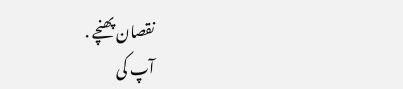نقصان پھنچے .
آپ کی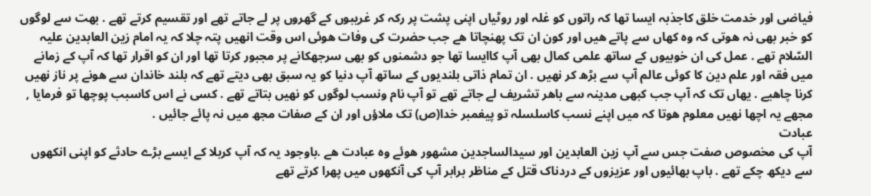فیاضی اور خدمت خلق کاجذبہ ایسا تھا کہ راتوں کو غلہ اور روٹیاں اپنی پشت پر رکہ کر غریبوں کے گھروں پر لے جاتے تھے اور تقسیم کرتے تھے . بھت سے لوگوں کو خبر بھی نہ ھوتی کہ وہ کھاں سے پاتے ھیں اور کون ان تک پھنچاتا ھے جب حضرت کی وفات ھوئی اس وقت انھیں پتہ چلا کہ یہ امام زین العابدین علیہ السّلام تھے . عمل کی ان خوبیوں کے ساتھ علمی کمال بھی آپ کاایسا تھا جو دشمنوں کو بھی سرجھکانے پر مجبور کرتا تھا اور ان کو اقرار تھا کہ آپ کے زمانے میں فقہ اور علم دین کا کوئی عالم آپ سے بڑھ کر نھیں . ان تمام ذاتی بلندیوں کے ساتھ آپ دنیا کو یہ سبق بھی دیتے تھے کہ بلند خاندان سے ھونے پر ناز نھیں کرنا چاھیے . یھاں تک کہ آپ جب کبھی مدینہ سے باھر تشریف لے جاتے تھے تو آپ نام ونسب لوگوں کو نھیں بتاتے تھے . کسی نے اس کاسبب پوچھا تو فرمایا , مجھے یہ اچھا نھیں معلوم ھوتا کہ میں اپنے نسب کاسلسلہ تو پیغمبر خدا(ص) تک ملاؤں اور ان کے صفات مجھ میں نہ پائے جائیں .
عبادت
آپ کی مخصوص صفت جس سے آپ زین العابدین اور سیدالساجدین مشھور ھوئے وہ عبادت ھے .باوجود یہ کہ آپ کربلا کے ایسے بڑے حادثے کو اپنی انکھوں سے دیکھ چکے تھے . باپ بھائیوں اور عزیزوں کے دردناک قتل کے مناظر برابر آپ کی آنکھوں میں پھرا کرتے تھے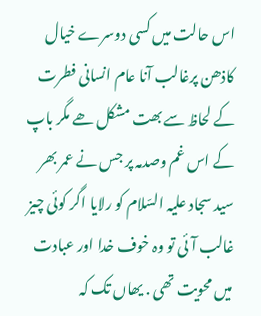اس حالت میں کسی دوسرے خیال کاذھن پرغالب آنا عام انسانی فطرت کے لحاظ سے بھت مشکل ھے مگر باپ کے اس غم وصدمہ پر جس نے عمر بھر سید سجاد علیہ السّلام کو رلایا اگر کوئی چیز غالب آئی تو وہ خوف خدا اور عبادت میں محویت تھی . یھاں تک کہ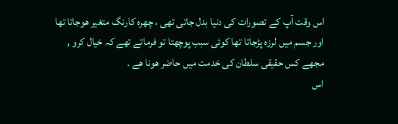اس وقت آپ کے تصورات کی دنیا بدل جاتی تھی ، چھرہ کارنگ متغیر ھوجاتا تھا اور جسم میں لرزہ پڑجاتا تھا کوئی سبب پوچھتا تو فرماتے تھے کہ خیال کرو , مجھے کس حقیقی سلطان کی خدمت میں حاضر ھونا ھے .
اس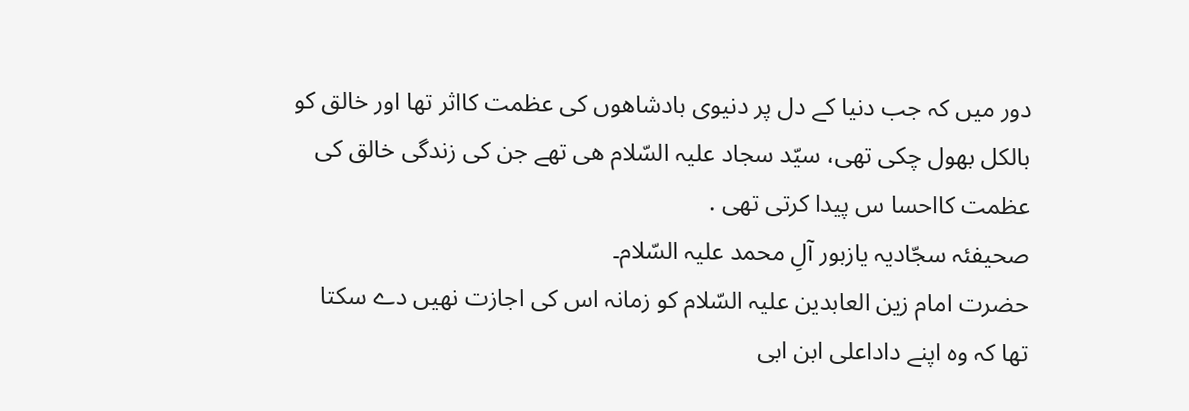دور میں کہ جب دنیا کے دل پر دنیوی بادشاھوں کی عظمت کااثر تھا اور خالق کو بالکل بھول چکی تھی، سیّد سجاد علیہ السّلام ھی تھے جن کی زندگی خالق کی عظمت کااحسا س پیدا کرتی تھی .
صحیفئہ سجّادیہ یازبور آلِ محمد علیہ السّلام۔
حضرت امام زین العابدین علیہ السّلام کو زمانہ اس کی اجازت نھیں دے سکتا تھا کہ وہ اپنے داداعلی ابن ابی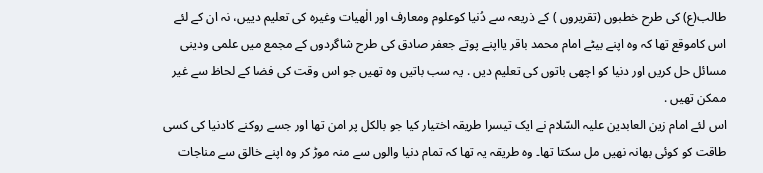طالب(ع) کی طرح خطبوں (تقریروں ) کے ذریعہ سے دُنیا کوعلوم ومعارف اور الٰھیات وغیرہ کی تعلیم دییں، نہ ان کے لئے اس کاموقع تھا کہ وہ اپنے بیٹے امام محمد باقر یااپنے پوتے جعفر صادق کی طرح شاگردوں کے مجمع میں علمی ودینی مسائل حل کریں اور دنیا کو اچھی باتوں کی تعلیم دیں . یہ سب باتیں وہ تھیں جو اس وقت کی فضا کے لحاظ سے غیر ممکن تھیں .
اس لئے امام زین العابدین علیہ السّلام نے ایک تیسرا طریقہ اختیار کیا جو بالکل پر امن تھا اور جسے روکنے کادنیا کی کسی طاقت کو کوئی بھانہ نھیں مل سکتا تھا۔ وہ طریقہ یہ تھا کہ تمام دنیا والوں سے منہ موڑ کر وہ اپنے خالق سے مناجات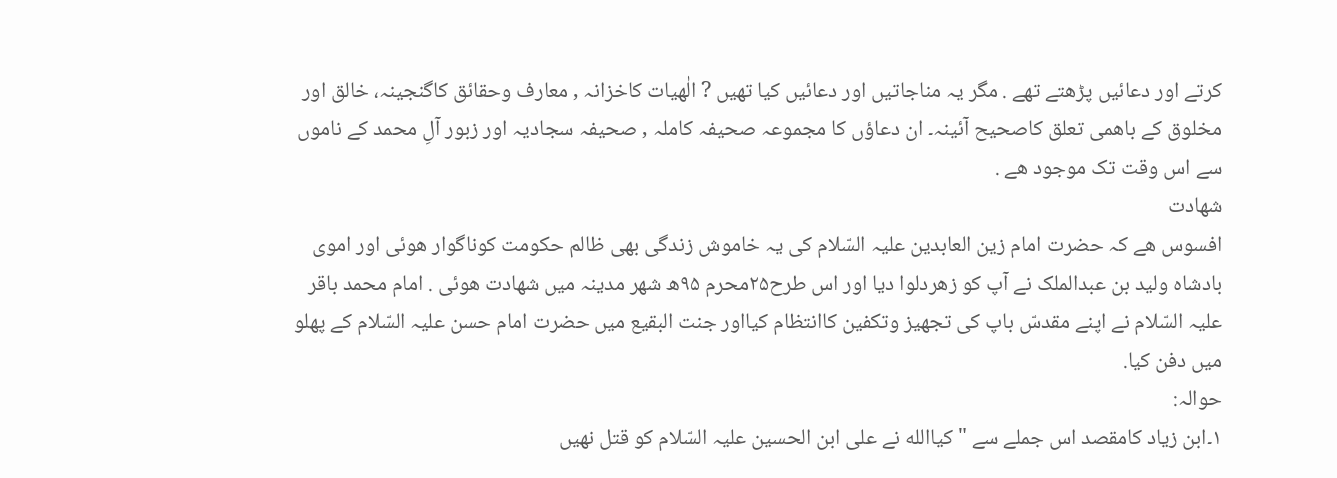کرتے اور دعائیں پڑھتے تھے . مگر یہ مناجاتیں اور دعائیں کیا تھیں ? الٰھیات کاخزانہ , معارف وحقائق کاگنجینہ، خالق اور مخلوق کے باھمی تعلق کاصحیح آئینہ۔ ان دعاؤں کا مجموعہ صحیفہ کاملہ , صحیفہ سجادیہ اور زبور آلِ محمد کے ناموں سے اس وقت تک موجود ھے .
شھادت
افسوس ھے کہ حضرت امام زین العابدین علیہ السّلام کی یہ خاموش زندگی بھی ظالم حکومت کوناگوار ھوئی اور اموی بادشاہ ولید بن عبدالملک نے آپ کو زھردلوا دیا اور اس طرح۲۵محرم ۹۵ھ شھر مدینہ میں شھادت ھوئی . امام محمد باقر علیہ السّلام نے اپنے مقدسّ باپ کی تجھیز وتکفین کاانتظام کیااور جنت البقیع میں حضرت امام حسن علیہ السّلام کے پھلو میں دفن کیا.
حوالہ:
۱۔ابن زیاد کامقصد اس جملے سے "کیاالله نے علی ابن الحسین علیہ السّلام کو قتل نھیں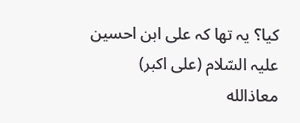کیا؟ یہ تھا کہ علی ابن احسین علیہ السّلام (علی اکبر) معاذالله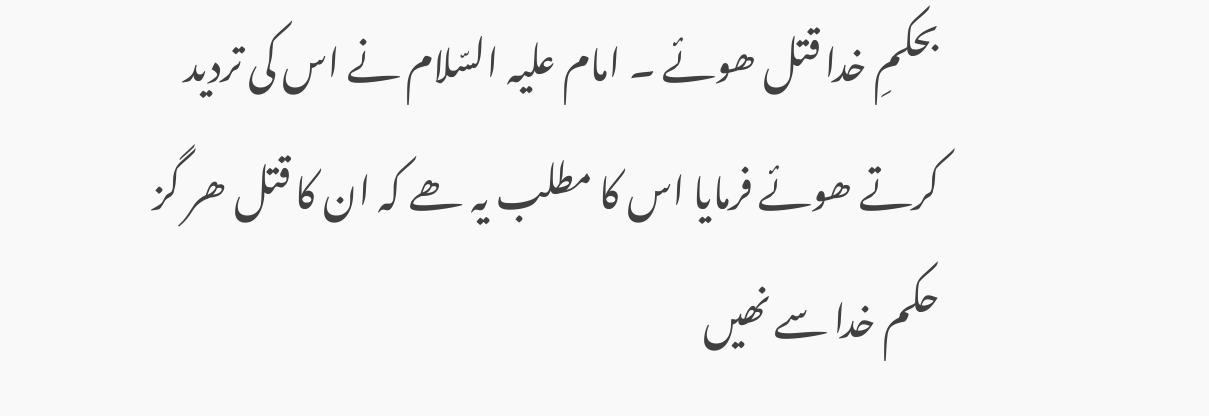بحکمِ خدا قتل ھوئے ۔ امام علیہ السّلام نے اس کی تردید کرتے ھوئے فرمایا اس کا مطلب یہ ھے کہ ان کا قتل ھر گز حکم خدا سے نھیں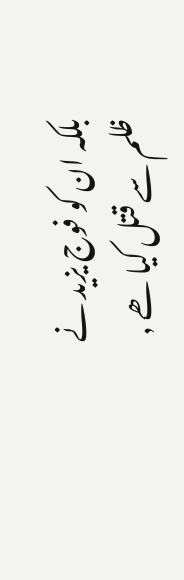بلکہ ان کو فوج یزید نے ظلم سے قتل کیا ھے ,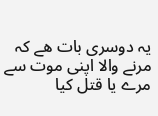یہ دوسری بات ھے کہ مرنے والا اپنی موت سے مرے یا قتل کیا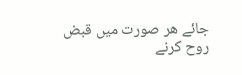جائے ھر صورت میں قبض روح کرنے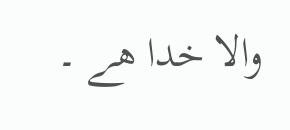والا خدا ھے ۔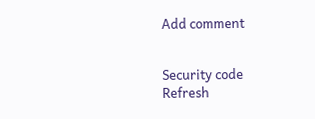Add comment


Security code
Refresh